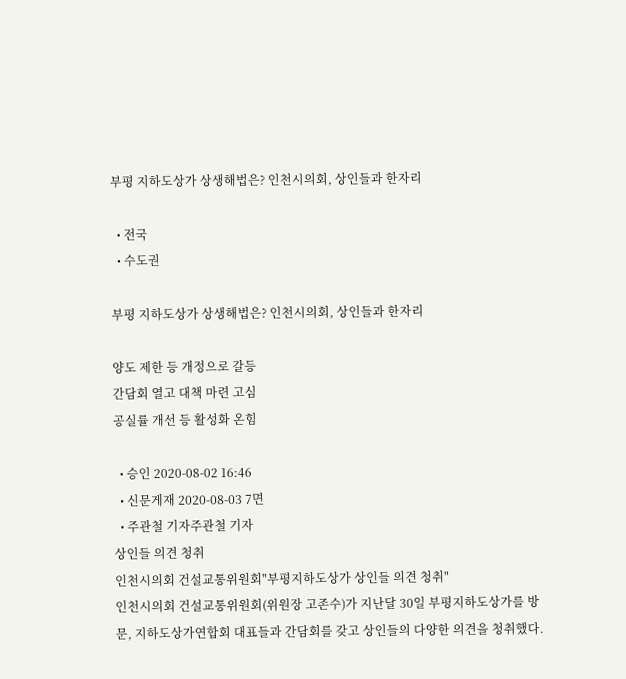부평 지하도상가 상생해법은? 인천시의회, 상인들과 한자리

  • 전국
  • 수도권

부평 지하도상가 상생해법은? 인천시의회, 상인들과 한자리

양도 제한 등 개정으로 갈등
간담회 열고 대책 마련 고심
공실률 개선 등 활성화 온힘

  • 승인 2020-08-02 16:46
  • 신문게재 2020-08-03 7면
  • 주관철 기자주관철 기자
상인들 의견 청취
인천시의회 건설교통위원회"부평지하도상가 상인들 의견 청취"
인천시의회 건설교통위원회(위원장 고존수)가 지난달 30일 부평지하도상가를 방문, 지하도상가연합회 대표들과 간담회를 갖고 상인들의 다양한 의견을 청취했다.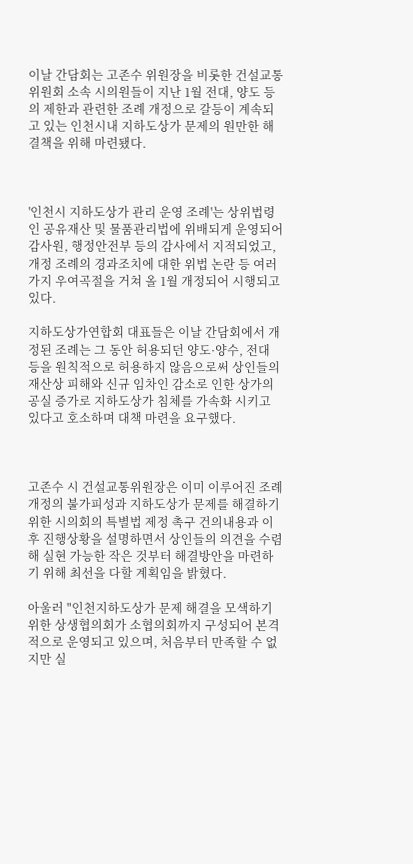이날 간담회는 고존수 위원장을 비롯한 건설교통위원회 소속 시의원들이 지난 1월 전대, 양도 등의 제한과 관련한 조례 개정으로 갈등이 계속되고 있는 인천시내 지하도상가 문제의 원만한 해결책을 위해 마련됐다.



'인천시 지하도상가 관리 운영 조례'는 상위법령인 공유재산 및 물품관리법에 위배되게 운영되어 감사원, 행정안전부 등의 감사에서 지적되었고, 개정 조례의 경과조치에 대한 위법 논란 등 여러 가지 우여곡절을 거쳐 올 1월 개정되어 시행되고 있다.

지하도상가연합회 대표들은 이날 간담회에서 개정된 조례는 그 동안 허용되던 양도·양수, 전대 등을 원칙적으로 허용하지 않음으로써 상인들의 재산상 피해와 신규 임차인 감소로 인한 상가의 공실 증가로 지하도상가 침체를 가속화 시키고 있다고 호소하며 대책 마련을 요구했다.



고존수 시 건설교통위원장은 이미 이루어진 조례 개정의 불가피성과 지하도상가 문제를 해결하기 위한 시의회의 특별법 제정 촉구 건의내용과 이후 진행상황을 설명하면서 상인들의 의견을 수렴해 실현 가능한 작은 것부터 해결방안을 마련하기 위해 최선을 다할 계획임을 밝혔다.

아울러 "인천지하도상가 문제 해결을 모색하기 위한 상생협의회가 소협의회까지 구성되어 본격적으로 운영되고 있으며, 처음부터 만족할 수 없지만 실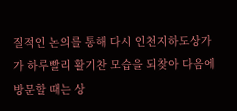질적인 논의를 통해 다시 인천지하도상가가 하루빨리 활기찬 모습을 되찾아 다음에 방문할 때는 상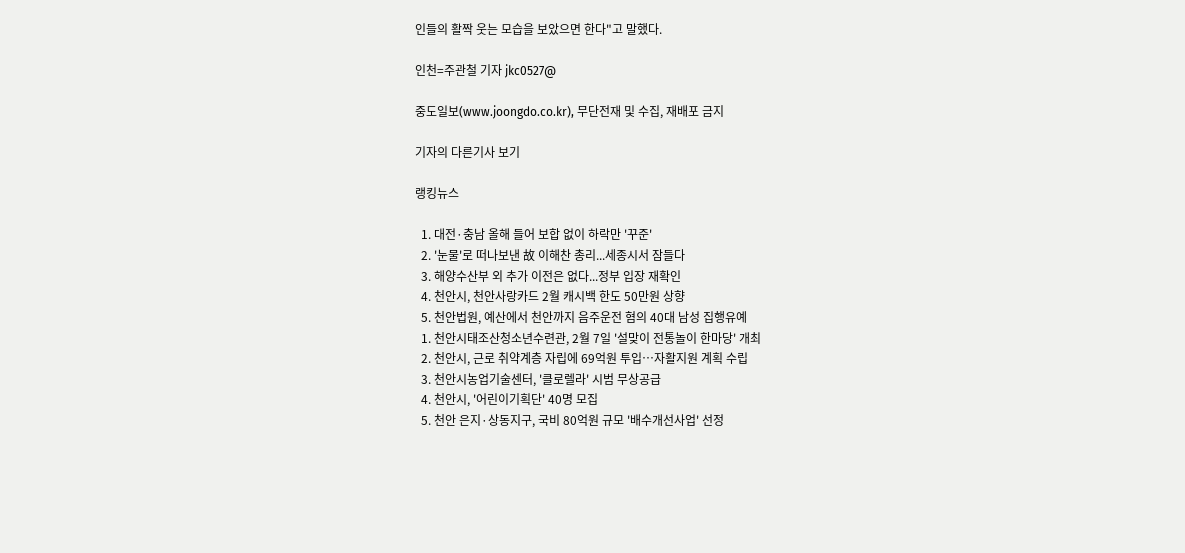인들의 활짝 웃는 모습을 보았으면 한다"고 말했다.

인천=주관철 기자 jkc0527@

중도일보(www.joongdo.co.kr), 무단전재 및 수집, 재배포 금지

기자의 다른기사 보기

랭킹뉴스

  1. 대전·충남 올해 들어 보합 없이 하락만 '꾸준'
  2. '눈물'로 떠나보낸 故 이해찬 총리...세종시서 잠들다
  3. 해양수산부 외 추가 이전은 없다...정부 입장 재확인
  4. 천안시, 천안사랑카드 2월 캐시백 한도 50만원 상향
  5. 천안법원, 예산에서 천안까지 음주운전 혐의 40대 남성 집행유예
  1. 천안시태조산청소년수련관, 2월 7일 '설맞이 전통놀이 한마당' 개최
  2. 천안시, 근로 취약계층 자립에 69억원 투입…자활지원 계획 수립
  3. 천안시농업기술센터, '클로렐라' 시범 무상공급
  4. 천안시, '어린이기획단' 40명 모집
  5. 천안 은지·상동지구, 국비 80억원 규모 '배수개선사업' 선정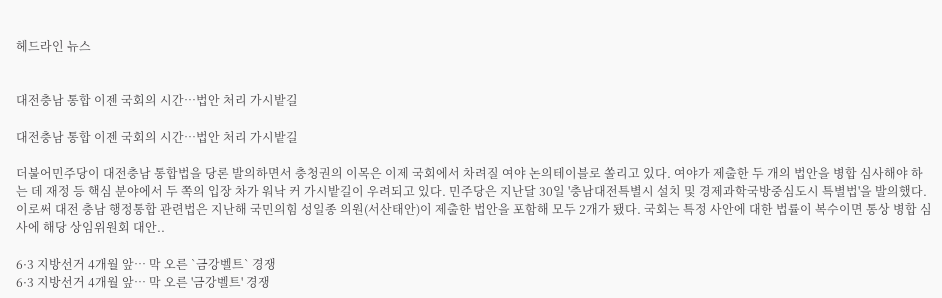헤드라인 뉴스


대전충남 통합 이젠 국회의 시간…법안 처리 가시밭길

대전충남 통합 이젠 국회의 시간…법안 처리 가시밭길

더불어민주당이 대전충남 통합법을 당론 발의하면서 충청권의 이목은 이제 국회에서 차려질 여야 논의테이블로 쏠리고 있다. 여야가 제출한 두 개의 법안을 병합 심사해야 하는 데 재정 등 핵심 분야에서 두 쪽의 입장 차가 워낙 커 가시밭길이 우려되고 있다. 민주당은 지난달 30일 '충남대전특별시 설치 및 경제과학국방중심도시 특별법'을 발의했다. 이로써 대전 충남 행정통합 관련법은 지난해 국민의힘 성일종 의원(서산태안)이 제출한 법안을 포함해 모두 2개가 됐다. 국회는 특정 사안에 대한 법률이 복수이면 통상 병합 심사에 해당 상임위원회 대안..

6·3 지방선거 4개월 앞… 막 오른 `금강벨트` 경쟁
6·3 지방선거 4개월 앞… 막 오른 '금강벨트' 경쟁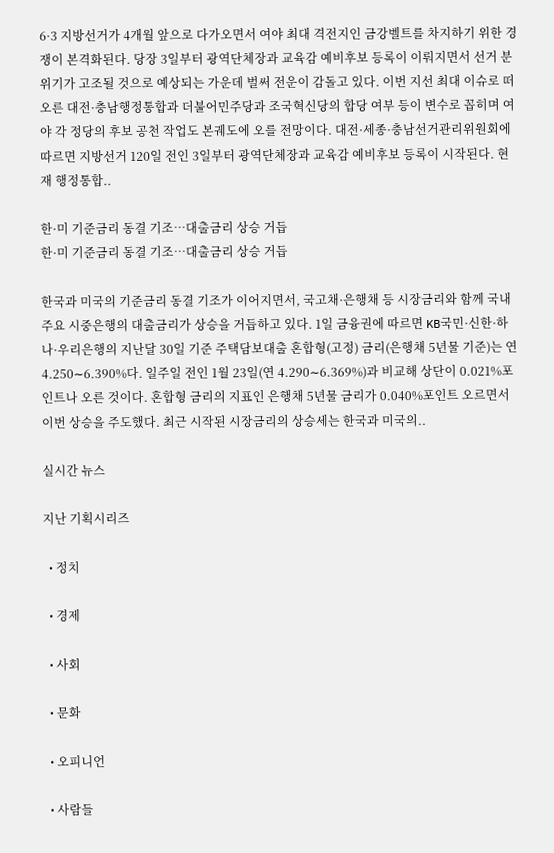6·3 지방선거가 4개월 앞으로 다가오면서 여야 최대 격전지인 금강벨트를 차지하기 위한 경쟁이 본격화된다. 당장 3일부터 광역단체장과 교육감 예비후보 등록이 이뤄지면서 선거 분위기가 고조될 것으로 예상되는 가운데 벌써 전운이 감돌고 있다. 이번 지선 최대 이슈로 떠오른 대전·충남행정통합과 더불어민주당과 조국혁신당의 합당 여부 등이 변수로 꼽히며 여야 각 정당의 후보 공천 작업도 본궤도에 오를 전망이다. 대전·세종·충남선거관리위원회에 따르면 지방선거 120일 전인 3일부터 광역단체장과 교육감 예비후보 등록이 시작된다. 현재 행정통합..

한·미 기준금리 동결 기조…대출금리 상승 거듭
한·미 기준금리 동결 기조…대출금리 상승 거듭

한국과 미국의 기준금리 동결 기조가 이어지면서, 국고채·은행채 등 시장금리와 함께 국내 주요 시중은행의 대출금리가 상승을 거듭하고 있다. 1일 금융권에 따르면 KB국민·신한·하나·우리은행의 지난달 30일 기준 주택담보대출 혼합형(고정) 금리(은행채 5년물 기준)는 연 4.250∼6.390%다. 일주일 전인 1월 23일(연 4.290∼6.369%)과 비교해 상단이 0.021%포인트나 오른 것이다. 혼합형 금리의 지표인 은행채 5년물 금리가 0.040%포인트 오르면서 이번 상승을 주도했다. 최근 시작된 시장금리의 상승세는 한국과 미국의..

실시간 뉴스

지난 기획시리즈

  • 정치

  • 경제

  • 사회

  • 문화

  • 오피니언

  • 사람들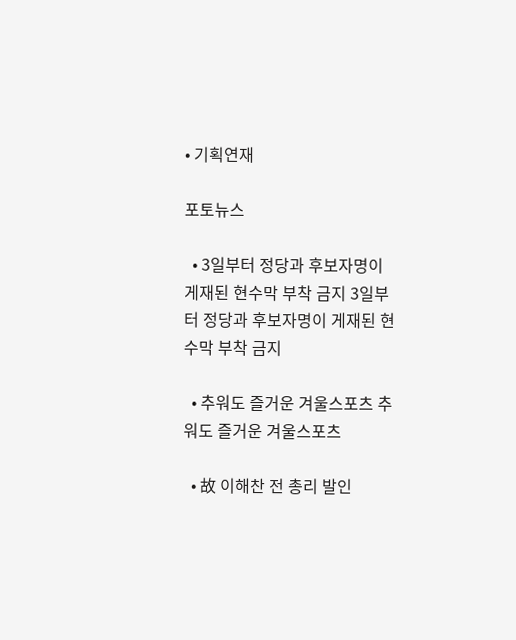• 기획연재

포토뉴스

  • 3일부터 정당과 후보자명이 게재된 현수막 부착 금지 3일부터 정당과 후보자명이 게재된 현수막 부착 금지

  • 추워도 즐거운 겨울스포츠 추워도 즐거운 겨울스포츠

  • 故 이해찬 전 총리 발인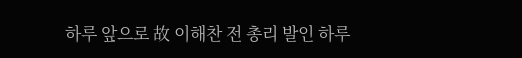하루 앞으로 故 이해찬 전 총리 발인 하루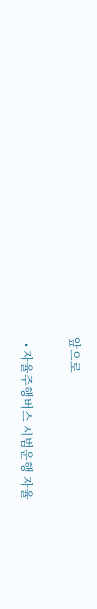앞으로

  • 자율주행버스 시범운행 자율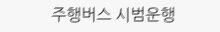주행버스 시범운행